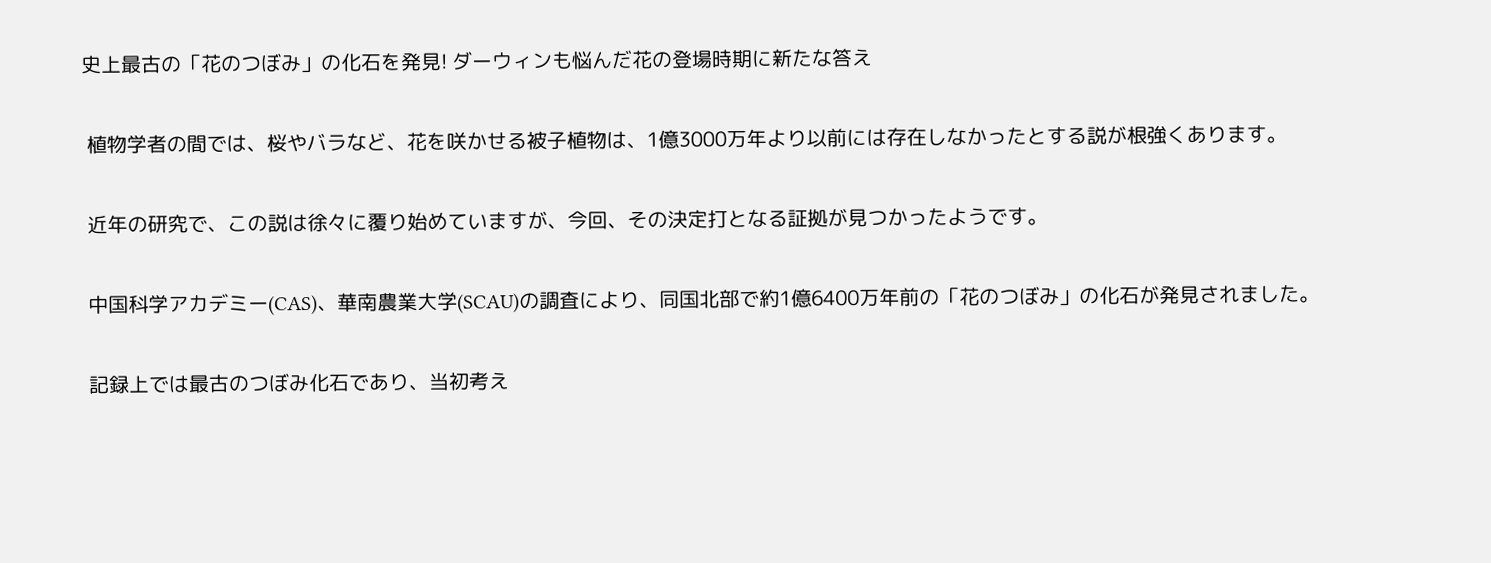史上最古の「花のつぼみ」の化石を発見! ダーウィンも悩んだ花の登場時期に新たな答え

 植物学者の間では、桜やバラなど、花を咲かせる被子植物は、1億3000万年より以前には存在しなかったとする説が根強くあります。

 近年の研究で、この説は徐々に覆り始めていますが、今回、その決定打となる証拠が見つかったようです。

 中国科学アカデミー(CAS)、華南農業大学(SCAU)の調査により、同国北部で約1億6400万年前の「花のつぼみ」の化石が発見されました。

 記録上では最古のつぼみ化石であり、当初考え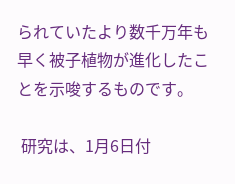られていたより数千万年も早く被子植物が進化したことを示唆するものです。

 研究は、1月6日付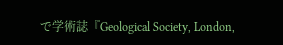で学術誌『Geological Society, London,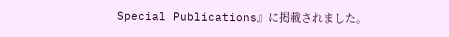Special Publications』に掲載されました。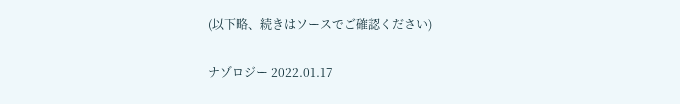(以下略、続きはソースでご確認ください)

ナゾロジー 2022.01.17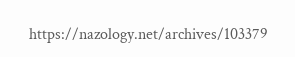https://nazology.net/archives/103379